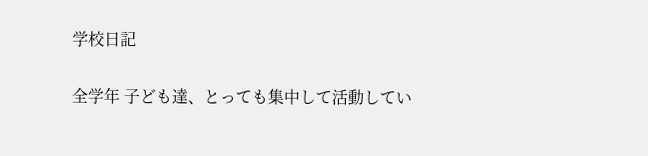学校日記

全学年 子ども達、とっても集中して活動してい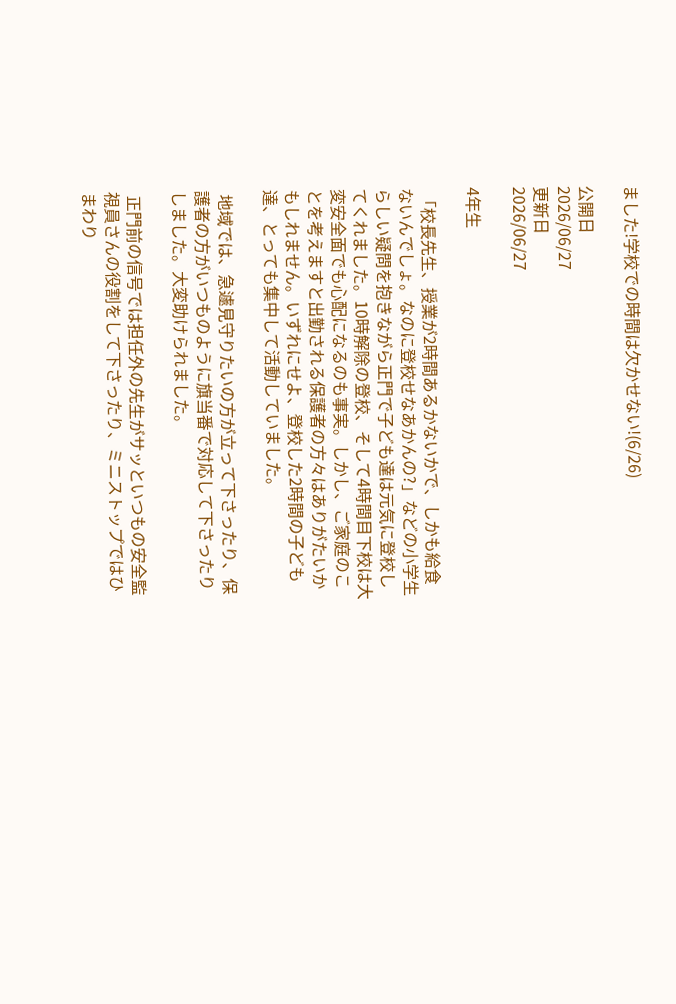ました!学校での時間は欠かせない!(6/26)

公開日
2026/06/27
更新日
2026/06/27

4年生

 「校長先生、授業が2時間あるかないかで、しかも給食ないんでしょ。なのに登校せなあかんの?」などの小学生らしい疑問を抱きながら正門で子ども達は元気に登校してくれました。10時解除の登校、そして4時間目下校は大変安全面でも心配になるのも事実。しかし、ご家庭のことを考えますと出勤される保護者の方々はありがたいかもしれません。いずれにせよ、登校した2時間の子ども達、とっても集中して活動していました。

 地域では、急遽見守りたいの方が立って下さったり、保護者の方がいつものように旗当番で対応して下さったりしました。大変助けられました。

 正門前の信号では担任外の先生がサッといつもの安全監視員さんの役割をして下さったり、ミニストップではひまわり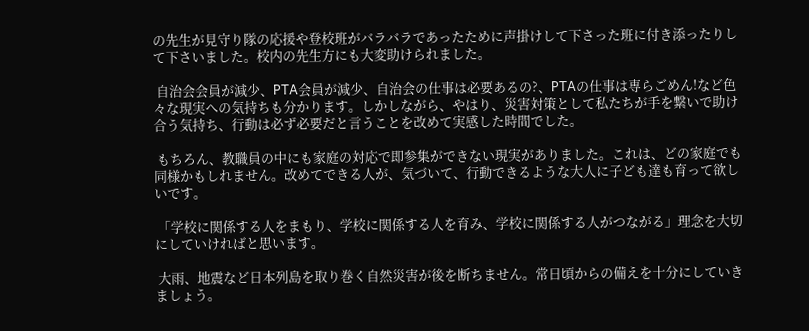の先生が見守り隊の応援や登校班がバラバラであったために声掛けして下さった班に付き添ったりして下さいました。校内の先生方にも大変助けられました。

 自治会会員が減少、PTA会員が減少、自治会の仕事は必要あるの?、PTAの仕事は専らごめん!など色々な現実への気持ちも分かります。しかしながら、やはり、災害対策として私たちが手を繋いで助け合う気持ち、行動は必ず必要だと言うことを改めて実感した時間でした。

 もちろん、教職員の中にも家庭の対応で即参集ができない現実がありました。これは、どの家庭でも同様かもしれません。改めてできる人が、気づいて、行動できるような大人に子ども達も育って欲しいです。

 「学校に関係する人をまもり、学校に関係する人を育み、学校に関係する人がつながる」理念を大切にしていければと思います。

 大雨、地震など日本列島を取り巻く自然災害が後を断ちません。常日頃からの備えを十分にしていきましょう。